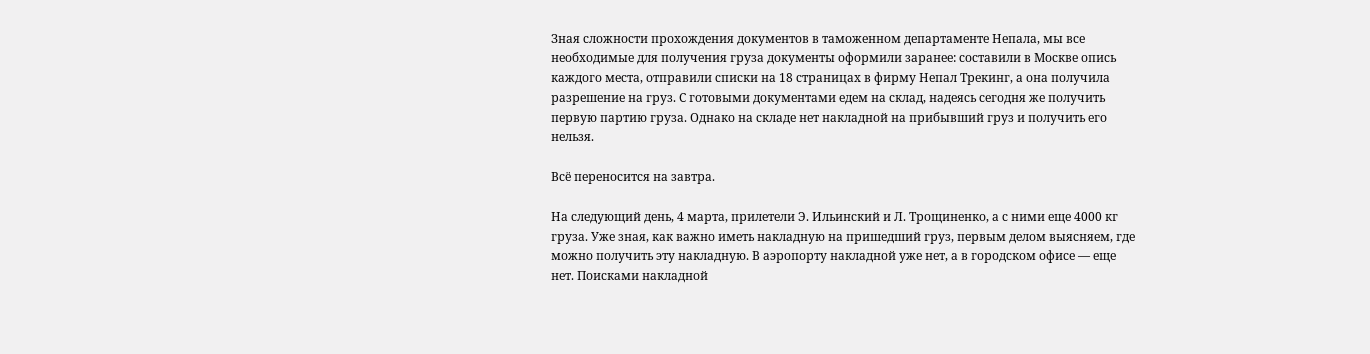Зная сложности прохождения документов в таможенном департаменте Непала, мы все необходимые для получения груза документы оформили заранее: составили в Москве опись каждого места, отправили списки на 18 страницах в фирму Непал Трекинг, а она получила разрешение на груз. С готовыми документами едем на склад, надеясь сегодня же получить первую партию груза. Однако на складе нет накладной на прибывший груз и получить его нельзя.

Всё переносится на завтра.

На следующий день, 4 марта, прилетели Э. Ильинский и Л. Трощиненко, а с ними еще 4000 кг груза. Уже зная, как важно иметь накладную на пришедший груз, первым делом выясняем, где можно получить эту накладную. В аэропорту накладной уже нет, а в городском офисе — еще нет. Поисками накладной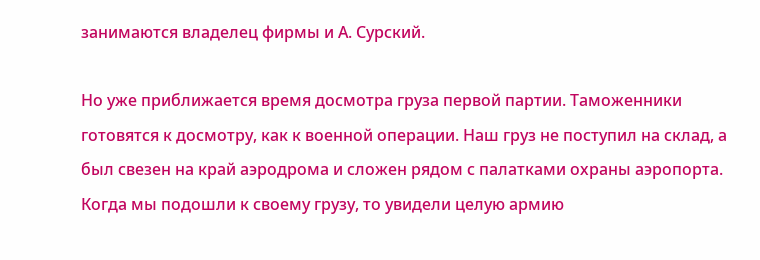занимаются владелец фирмы и А. Сурский.

Но уже приближается время досмотра груза первой партии. Таможенники готовятся к досмотру, как к военной операции. Наш груз не поступил на склад, а был свезен на край аэродрома и сложен рядом с палатками охраны аэропорта. Когда мы подошли к своему грузу, то увидели целую армию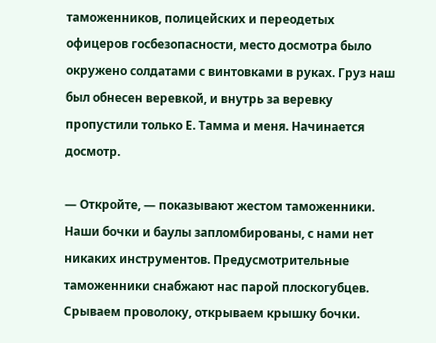таможенников, полицейских и переодетых офицеров госбезопасности, место досмотра было окружено солдатами с винтовками в руках. Груз наш был обнесен веревкой, и внутрь за веревку пропустили только Е. Тамма и меня. Начинается досмотр.

— Откройте, — показывают жестом таможенники. Наши бочки и баулы запломбированы, с нами нет никаких инструментов. Предусмотрительные таможенники снабжают нас парой плоскогубцев. Срываем проволоку, открываем крышку бочки.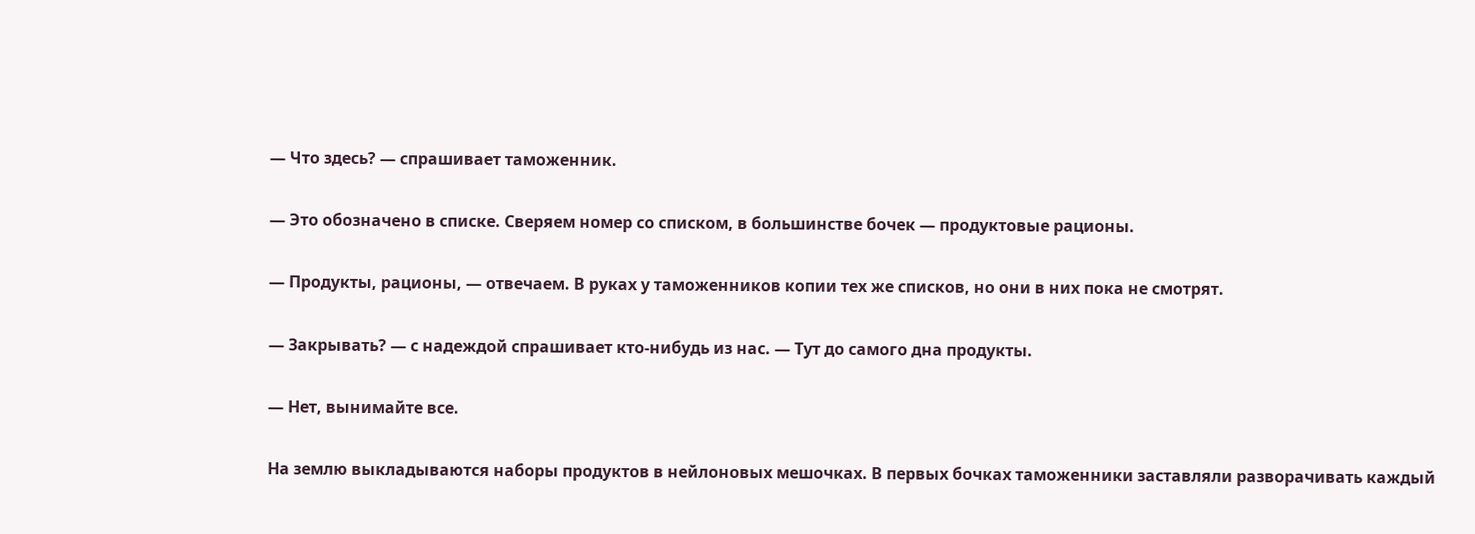— Что здесь? — спрашивает таможенник.

— Это обозначено в списке. Сверяем номер со списком, в большинстве бочек — продуктовые рационы.

— Продукты, рационы, — отвечаем. В руках у таможенников копии тех же списков, но они в них пока не смотрят.

— Закрывать? — с надеждой спрашивает кто-нибудь из нас. — Тут до самого дна продукты.

— Нет, вынимайте все.

На землю выкладываются наборы продуктов в нейлоновых мешочках. В первых бочках таможенники заставляли разворачивать каждый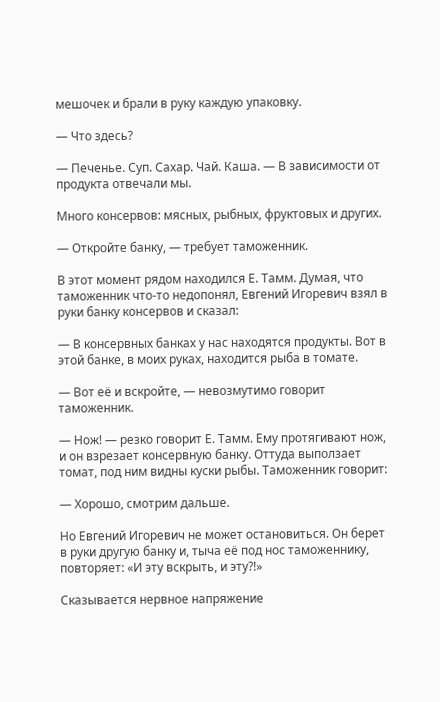мешочек и брали в руку каждую упаковку.

— Что здесь?

— Печенье. Суп. Сахар. Чай. Каша. — В зависимости от продукта отвечали мы.

Много консервов: мясных, рыбных, фруктовых и других.

— Откройте банку, — требует таможенник.

В этот момент рядом находился Е. Тамм. Думая, что таможенник что-то недопонял, Евгений Игоревич взял в руки банку консервов и сказал:

— В консервных банках у нас находятся продукты. Вот в этой банке, в моих руках, находится рыба в томате.

— Вот её и вскройте, — невозмутимо говорит таможенник.

— Нож! — резко говорит Е. Тамм. Ему протягивают нож, и он взрезает консервную банку. Оттуда выползает томат, под ним видны куски рыбы. Таможенник говорит:

— Хорошо, смотрим дальше.

Но Евгений Игоревич не может остановиться. Он берет в руки другую банку и, тыча её под нос таможеннику, повторяет: «И эту вскрыть, и эту?!»

Сказывается нервное напряжение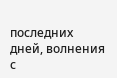последних дней, волнения с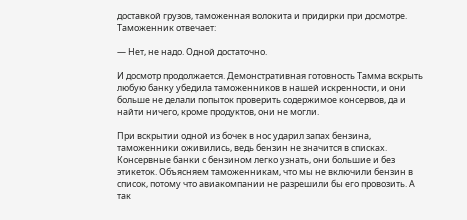доставкой грузов, таможенная волокита и придирки при досмотре. Таможенник отвечает:

— Нет, не надо. Одной достаточно.

И досмотр продолжается. Демонстративная готовность Тамма вскрыть любую банку убедила таможенников в нашей искренности, и они больше не делали попыток проверить содержимое консервов, да и найти ничего, кроме продуктов, они не могли.

При вскрытии одной из бочек в нос ударил запах бензина, таможенники оживились, ведь бензин не значится в списках. Консервные банки с бензином легко узнать, они большие и без этикеток. Объясняем таможенникам, что мы не включили бензин в список, потому что авиакомпании не разрешили бы его провозить. А так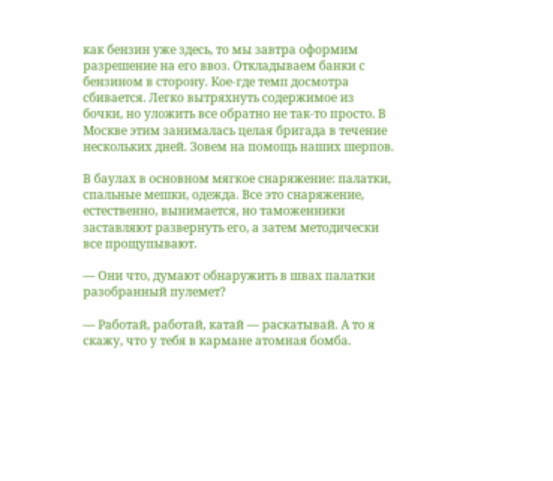как бензин уже здесь, то мы завтра оформим разрешение на его ввоз. Откладываем банки с бензином в сторону. Кое-где темп досмотра сбивается. Легко вытряхнуть содержимое из бочки, но уложить все обратно не так-то просто. В Москве этим занималась целая бригада в течение нескольких дней. Зовем на помощь наших шерпов.

В баулах в основном мягкое снаряжение: палатки, спальные мешки, одежда. Все это снаряжение, естественно, вынимается, но таможенники заставляют развернуть его, а затем методически все прощупывают.

— Они что, думают обнаружить в швах палатки разобранный пулемет?

— Работай, работай, катай — раскатывай. А то я скажу, что у тебя в кармане атомная бомба.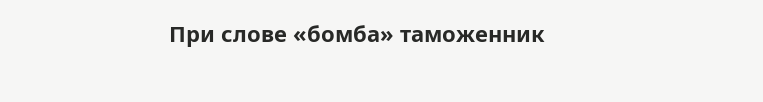При слове «бомба» таможенник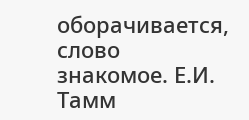оборачивается, слово знакомое. Е.И. Тамм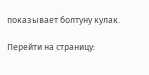показывает болтуну кулак.

Перейти на страницу: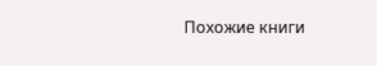Похожие книги